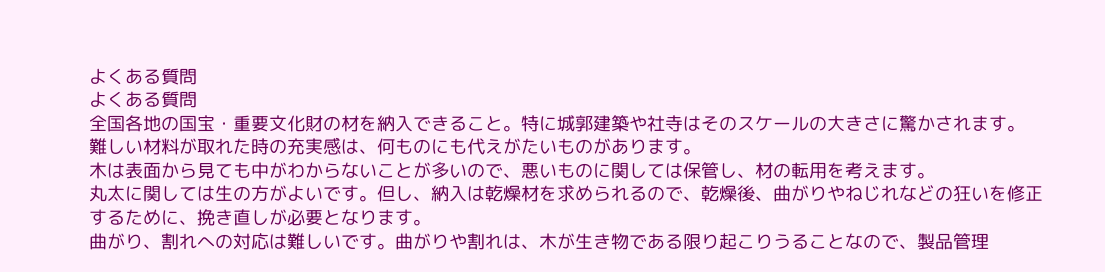よくある質問
よくある質問
全国各地の国宝・重要文化財の材を納入できること。特に城郭建築や社寺はそのスケールの大きさに驚かされます。
難しい材料が取れた時の充実感は、何ものにも代えがたいものがあります。
木は表面から見ても中がわからないことが多いので、悪いものに関しては保管し、材の転用を考えます。
丸太に関しては生の方がよいです。但し、納入は乾燥材を求められるので、乾燥後、曲がりやねじれなどの狂いを修正するために、挽き直しが必要となります。
曲がり、割れへの対応は難しいです。曲がりや割れは、木が生き物である限り起こりうることなので、製品管理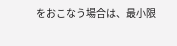をおこなう場合は、最小限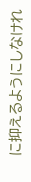に抑えるようにしなけれ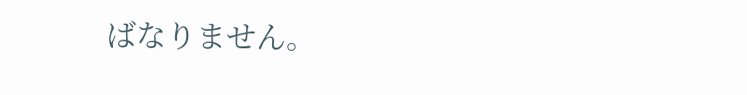ばなりません。